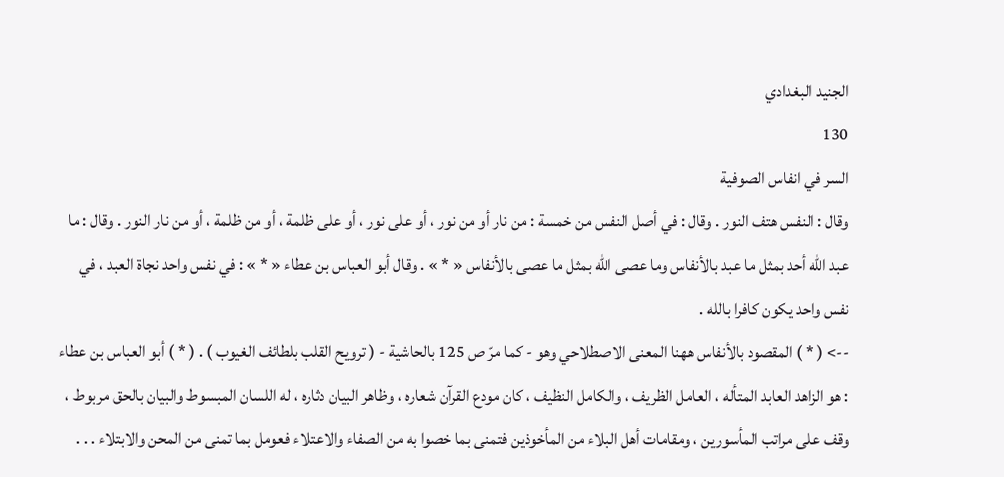الجنيد البغدادي
130
السر في انفاس الصوفية
وقال : النفس هتف النور . وقال : في أصل النفس من خمسة : من نار أو من نور ، أو على نور ، أو على ظلمة ، أو من ظلمة ، أو من نار النور . وقال : ما عبد الله أحد بمثل ما عبد بالأنفاس وما عصى الله بمثل ما عصى بالأنفاس « * » . وقال أبو العباس بن عطاء « * » : في نفس واحد نجاة العبد ، في نفس واحد يكون كافرا بالله .
--> ( * ) المقصود بالأنفاس ههنا المعنى الاصطلاحي وهو - كما مرّ ص 125 بالحاشية - ( ترويح القلب بلطائف الغيوب ) . ( * ) أبو العباس بن عطاء : هو الزاهد العابد المتأله ، العامل الظريف ، والكامل النظيف ، كان مودع القرآن شعاره ، وظاهر البيان دثاره ، له اللسان المبسوط والبيان بالحق مربوط ، وقف على مراتب المأسورين ، ومقامات أهل البلاء من المأخوذين فتمنى بما خصوا به من الصفاء والاعتلاء فعومل بما تمنى من المحن والابتلاء . . .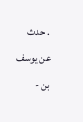. حدث عن يوسف بن -